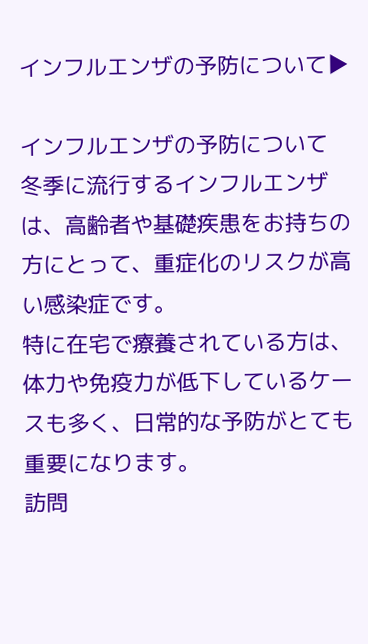インフルエンザの予防について▶

インフルエンザの予防について
冬季に流行するインフルエンザは、高齢者や基礎疾患をお持ちの方にとって、重症化のリスクが高い感染症です。
特に在宅で療養されている方は、体力や免疫力が低下しているケースも多く、日常的な予防がとても重要になります。
訪問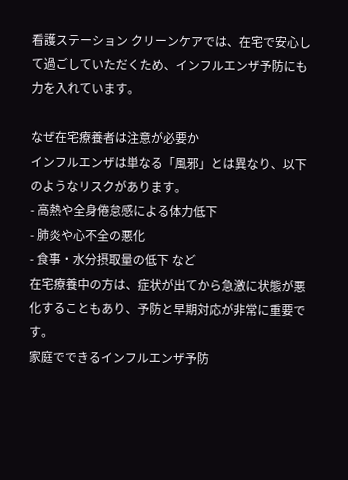看護ステーション クリーンケアでは、在宅で安心して過ごしていただくため、インフルエンザ予防にも力を入れています。

なぜ在宅療養者は注意が必要か
インフルエンザは単なる「風邪」とは異なり、以下のようなリスクがあります。
- 高熱や全身倦怠感による体力低下
- 肺炎や心不全の悪化
- 食事・水分摂取量の低下 など
在宅療養中の方は、症状が出てから急激に状態が悪化することもあり、予防と早期対応が非常に重要です。
家庭でできるインフルエンザ予防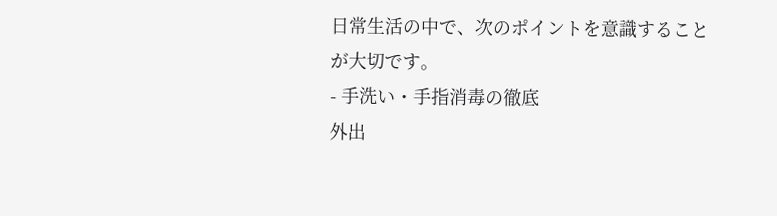日常生活の中で、次のポイントを意識することが大切です。
- 手洗い・手指消毒の徹底
外出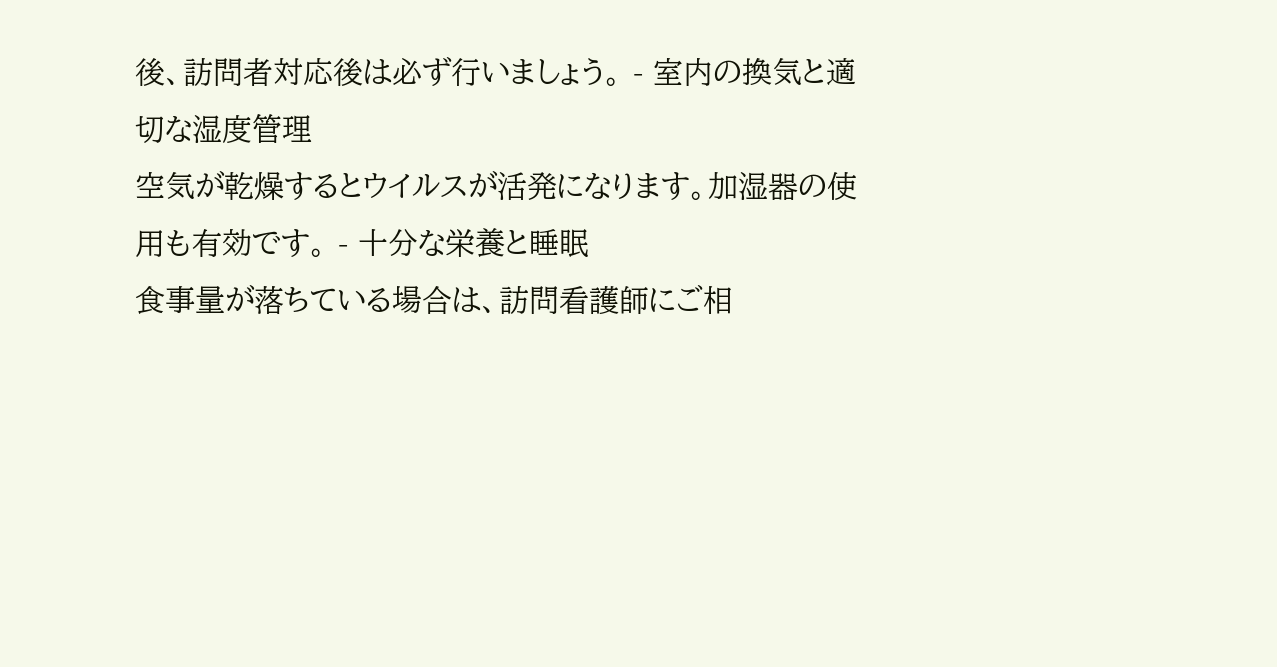後、訪問者対応後は必ず行いましょう。 - 室内の換気と適切な湿度管理
空気が乾燥するとウイルスが活発になります。加湿器の使用も有効です。 - 十分な栄養と睡眠
食事量が落ちている場合は、訪問看護師にご相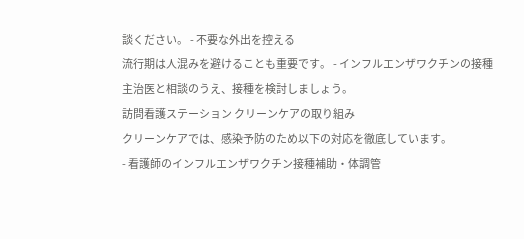談ください。 - 不要な外出を控える
流行期は人混みを避けることも重要です。 - インフルエンザワクチンの接種
主治医と相談のうえ、接種を検討しましょう。
訪問看護ステーション クリーンケアの取り組み
クリーンケアでは、感染予防のため以下の対応を徹底しています。
- 看護師のインフルエンザワクチン接種補助・体調管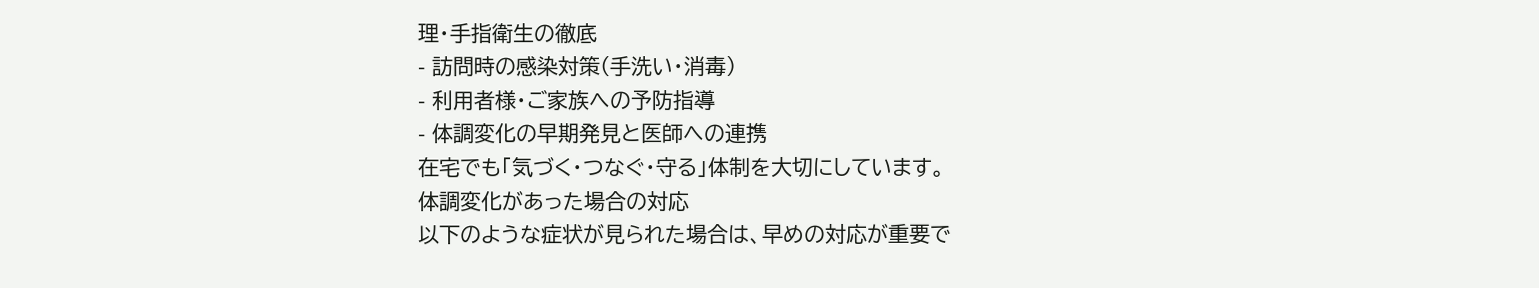理・手指衛生の徹底
- 訪問時の感染対策(手洗い・消毒)
- 利用者様・ご家族への予防指導
- 体調変化の早期発見と医師への連携
在宅でも「気づく・つなぐ・守る」体制を大切にしています。
体調変化があった場合の対応
以下のような症状が見られた場合は、早めの対応が重要で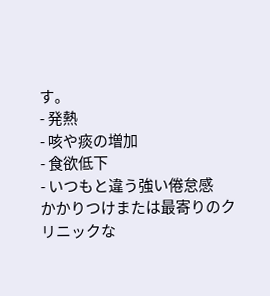す。
- 発熱
- 咳や痰の増加
- 食欲低下
- いつもと違う強い倦怠感
かかりつけまたは最寄りのクリニックな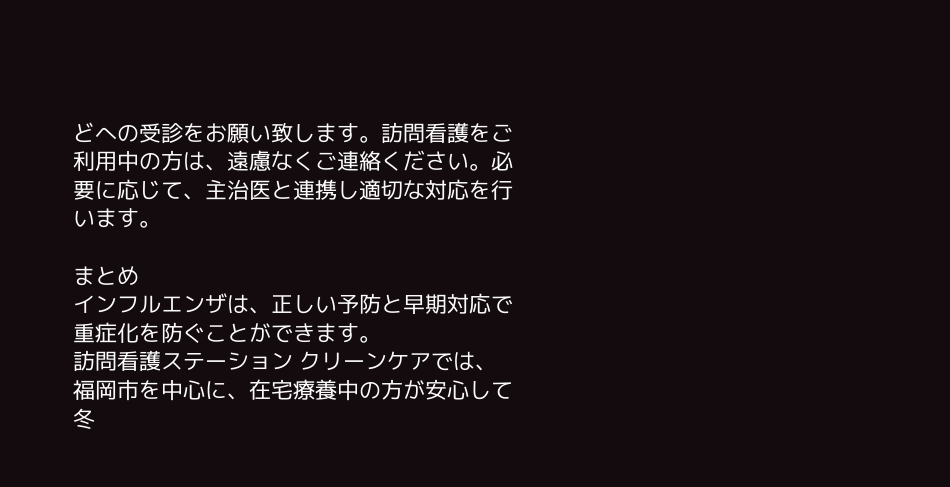どへの受診をお願い致します。訪問看護をご利用中の方は、遠慮なくご連絡ください。必要に応じて、主治医と連携し適切な対応を行います。

まとめ
インフルエンザは、正しい予防と早期対応で重症化を防ぐことができます。
訪問看護ステーション クリーンケアでは、福岡市を中心に、在宅療養中の方が安心して冬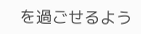を過ごせるよう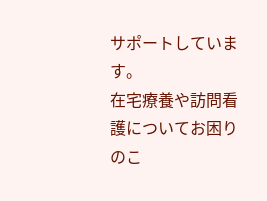サポートしています。
在宅療養や訪問看護についてお困りのこ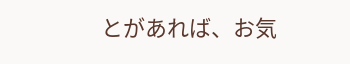とがあれば、お気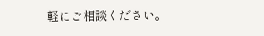軽にご相談ください。